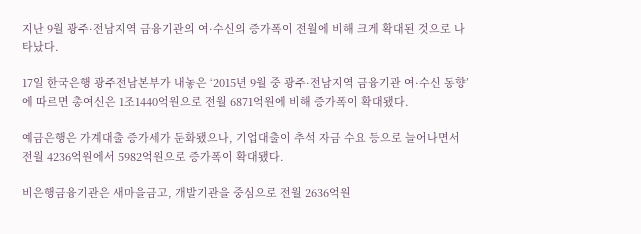지난 9월 광주·전남지역 금융기관의 여·수신의 증가폭이 전월에 비해 크게 확대된 것으로 나타났다.

17일 한국은행 광주전남본부가 내놓은 ‘2015년 9월 중 광주·전남지역 금융기관 여·수신 동향’에 따르면 총여신은 1조1440억원으로 전월 6871억원에 비해 증가폭이 확대됐다.

예금은행은 가계대출 증가세가 둔화됐으나, 기업대출이 추석 자금 수요 등으로 늘어나면서 전월 4236억원에서 5982억원으로 증가폭이 확대됐다.

비은행금융기관은 새마을금고, 개발기관을 중심으로 전월 2636억원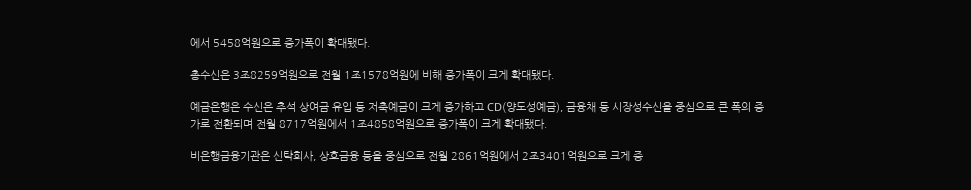에서 5458억원으로 증가폭이 확대됐다.

총수신은 3조8259억원으로 전월 1조1578억원에 비해 증가폭이 크게 확대됐다.

예금은행은 수신은 추석 상여금 유입 등 저축예금이 크게 증가하고 CD(양도성예금), 금융채 등 시장성수신을 중심으로 큰 폭의 증가로 전환되며 전월 8717억원에서 1조4858억원으로 증가폭이 크게 확대됐다.

비은행금융기관은 신탁회사, 상호금융 등을 중심으로 전월 2861억원에서 2조3401억원으로 크게 증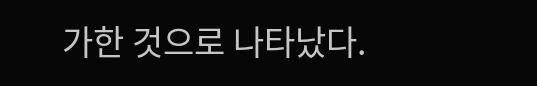가한 것으로 나타났다.